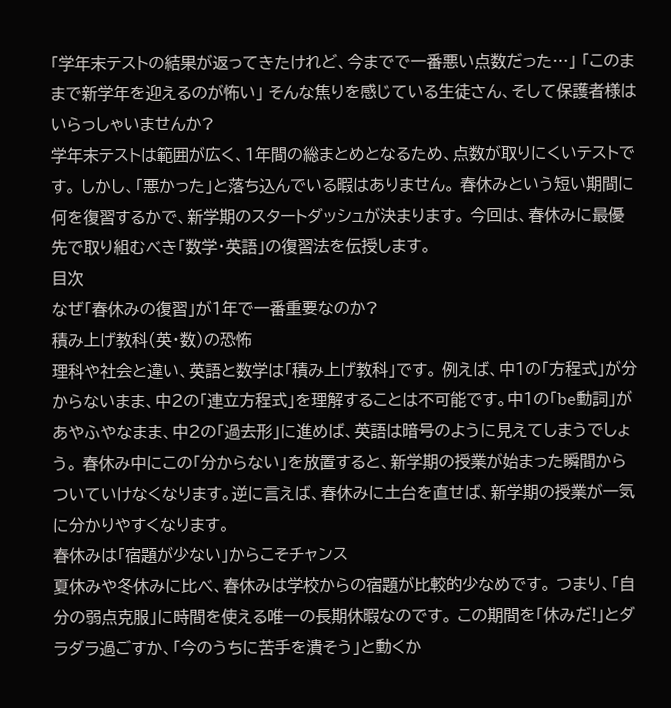「学年末テストの結果が返ってきたけれど、今までで一番悪い点数だった…」 「このままで新学年を迎えるのが怖い」 そんな焦りを感じている生徒さん、そして保護者様はいらっしゃいませんか?
学年末テストは範囲が広く、1年間の総まとめとなるため、点数が取りにくいテストです。 しかし、「悪かった」と落ち込んでいる暇はありません。 春休みという短い期間に何を復習するかで、新学期のスタートダッシュが決まります。 今回は、春休みに最優先で取り組むべき「数学・英語」の復習法を伝授します。
目次
なぜ「春休みの復習」が1年で一番重要なのか?
積み上げ教科(英・数)の恐怖
理科や社会と違い、英語と数学は「積み上げ教科」です。 例えば、中1の「方程式」が分からないまま、中2の「連立方程式」を理解することは不可能です。中1の「be動詞」があやふやなまま、中2の「過去形」に進めば、英語は暗号のように見えてしまうでしょう。 春休み中にこの「分からない」を放置すると、新学期の授業が始まった瞬間からついていけなくなります。逆に言えば、春休みに土台を直せば、新学期の授業が一気に分かりやすくなります。
春休みは「宿題が少ない」からこそチャンス
夏休みや冬休みに比べ、春休みは学校からの宿題が比較的少なめです。 つまり、「自分の弱点克服」に時間を使える唯一の長期休暇なのです。 この期間を「休みだ!」とダラダラ過ごすか、「今のうちに苦手を潰そう」と動くか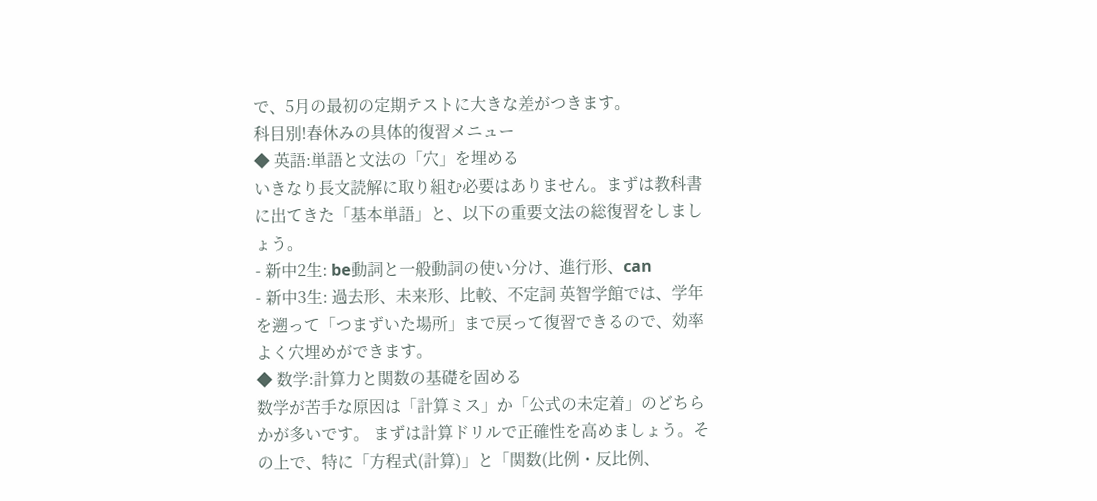で、5月の最初の定期テストに大きな差がつきます。
科目別!春休みの具体的復習メニュー
◆ 英語:単語と文法の「穴」を埋める
いきなり長文読解に取り組む必要はありません。まずは教科書に出てきた「基本単語」と、以下の重要文法の総復習をしましょう。
- 新中2生: be動詞と一般動詞の使い分け、進行形、can
- 新中3生: 過去形、未来形、比較、不定詞 英智学館では、学年を遡って「つまずいた場所」まで戻って復習できるので、効率よく穴埋めができます。
◆ 数学:計算力と関数の基礎を固める
数学が苦手な原因は「計算ミス」か「公式の未定着」のどちらかが多いです。 まずは計算ドリルで正確性を高めましょう。その上で、特に「方程式(計算)」と「関数(比例・反比例、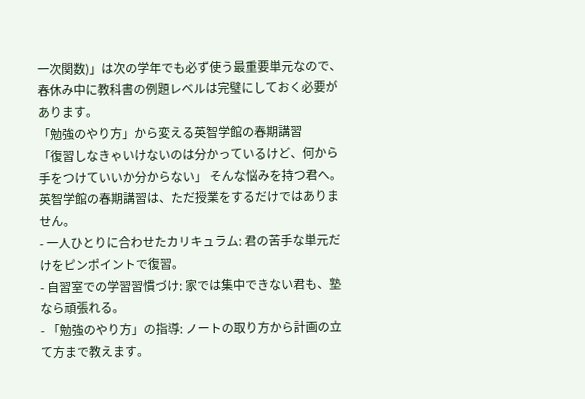一次関数)」は次の学年でも必ず使う最重要単元なので、春休み中に教科書の例題レベルは完璧にしておく必要があります。
「勉強のやり方」から変える英智学館の春期講習
「復習しなきゃいけないのは分かっているけど、何から手をつけていいか分からない」 そんな悩みを持つ君へ。英智学館の春期講習は、ただ授業をするだけではありません。
- 一人ひとりに合わせたカリキュラム: 君の苦手な単元だけをピンポイントで復習。
- 自習室での学習習慣づけ: 家では集中できない君も、塾なら頑張れる。
- 「勉強のやり方」の指導: ノートの取り方から計画の立て方まで教えます。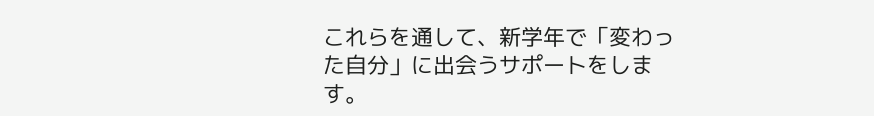これらを通して、新学年で「変わった自分」に出会うサポートをします。